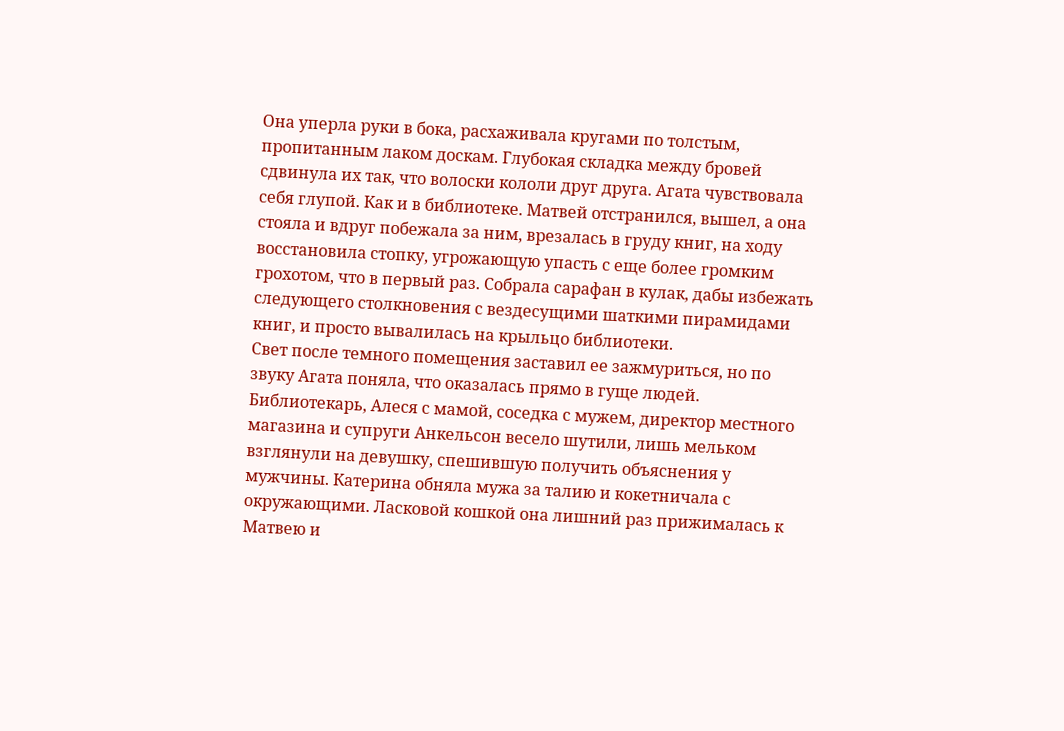Она уперла руки в бока, расхаживала кругами по толстым, пропитанным лаком доскам. Глубокая складка между бровей сдвинула их так, что волоски кололи друг друга. Агата чувствовала себя глупой. Как и в библиотеке. Матвей отстранился, вышел, а она стояла и вдруг побежала за ним, врезалась в груду книг, на ходу восстановила стопку, угрожающую упасть с еще более громким грохотом, что в первый раз. Собрала сарафан в кулак, дабы избежать следующего столкновения с вездесущими шаткими пирамидами книг, и просто вывалилась на крыльцо библиотеки.
Свет после темного помещения заставил ее зажмуриться, но по звуку Агата поняла, что оказалась прямо в гуще людей. Библиотекарь, Алеся с мамой, соседка с мужем, директор местного магазина и супруги Анкельсон весело шутили, лишь мельком взглянули на девушку, спешившую получить объяснения у мужчины. Катерина обняла мужа за талию и кокетничала с окружающими. Ласковой кошкой она лишний раз прижималась к Матвею и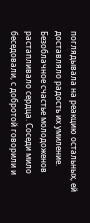поглядывала на реакцию остальных, ей доставляло радость их умиление. Безоблачное счастье молодоженов растапливало сердца. Соседи мило беседовали, с добротой говорили и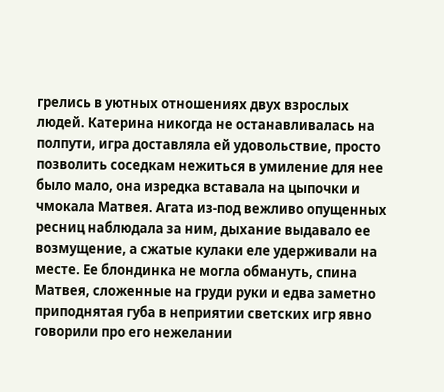грелись в уютных отношениях двух взрослых людей. Катерина никогда не останавливалась на полпути, игра доставляла ей удовольствие, просто позволить соседкам нежиться в умиление для нее было мало, она изредка вставала на цыпочки и чмокала Матвея. Агата из-под вежливо опущенных ресниц наблюдала за ним, дыхание выдавало ее возмущение, а сжатые кулаки еле удерживали на месте. Ее блондинка не могла обмануть, спина Матвея, сложенные на груди руки и едва заметно приподнятая губа в неприятии светских игр явно говорили про его нежелании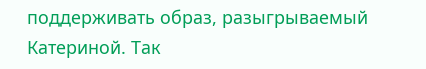поддерживать образ, разыгрываемый Катериной. Так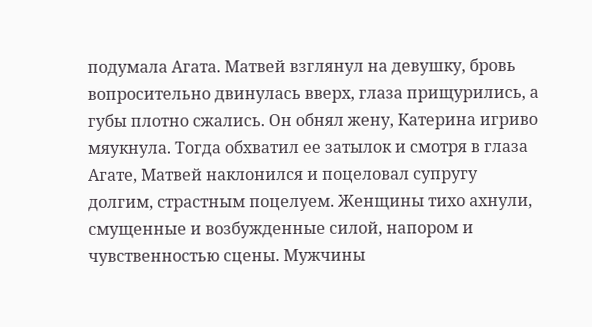подумала Агата. Матвей взглянул на девушку, бровь вопросительно двинулась вверх, глаза прищурились, а губы плотно сжались. Он обнял жену, Катерина игриво мяукнула. Тогда обхватил ее затылок и смотря в глаза Агате, Матвей наклонился и поцеловал супругу долгим, страстным поцелуем. Женщины тихо ахнули, смущенные и возбужденные силой, напором и чувственностью сцены. Мужчины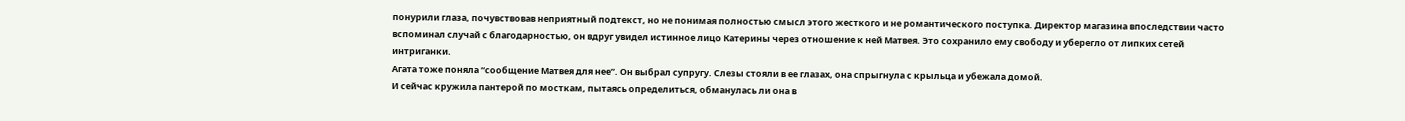понурили глаза, почувствовав неприятный подтекст, но не понимая полностью смысл этого жесткого и не романтического поступка. Директор магазина впоследствии часто вспоминал случай с благодарностью, он вдруг увидел истинное лицо Катерины через отношение к ней Матвея. Это сохранило ему свободу и уберегло от липких сетей интриганки.
Агата тоже поняла “сообщение Матвея для нее”. Он выбрал супругу. Слезы стояли в ее глазах, она спрыгнула с крыльца и убежала домой.
И сейчас кружила пантерой по мосткам, пытаясь определиться, обманулась ли она в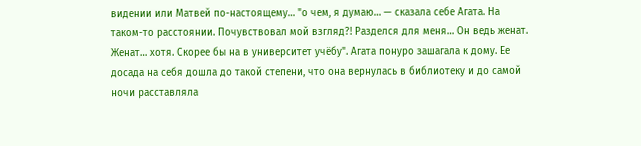видении или Матвей по-настоящему… "о чем, я думаю… — сказала себе Агата. На таком-то расстоянии. Почувствовал мой взгляд?! Разделся для меня… Он ведь женат. Женат… хотя. Скорее бы на в университет учёбу". Агата понуро зашагала к дому. Ее досада на себя дошла до такой степени, что она вернулась в библиотеку и до самой ночи расставляла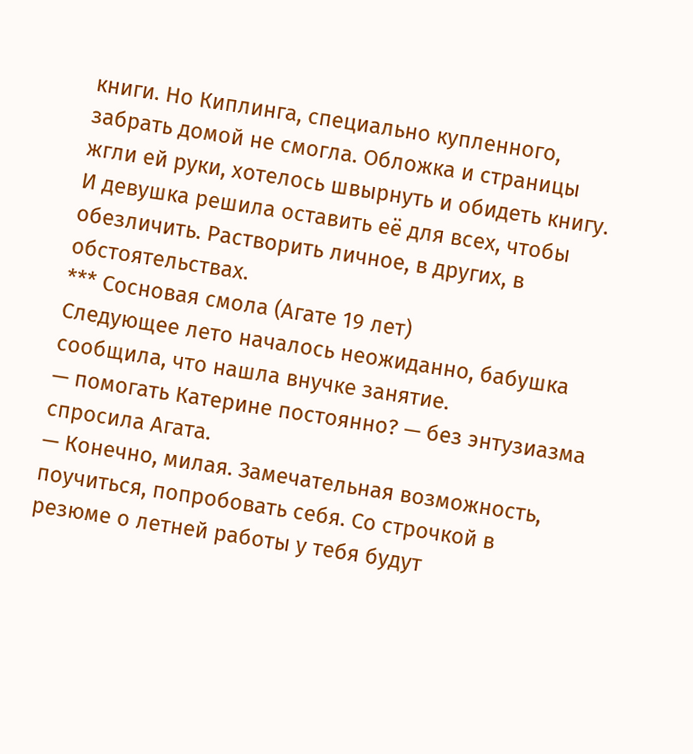книги. Но Киплинга, специально купленного, забрать домой не смогла. Обложка и страницы жгли ей руки, хотелось швырнуть и обидеть книгу. И девушка решила оставить её для всех, чтобы обезличить. Растворить личное, в других, в обстоятельствах.
*** Сосновая смола (Агате 19 лет)
Следующее лето началось неожиданно, бабушка сообщила, что нашла внучке занятие.
— помогать Катерине постоянно? — без энтузиазма спросила Агата.
— Конечно, милая. Замечательная возможность, поучиться, попробовать себя. Со строчкой в резюме о летней работы у тебя будут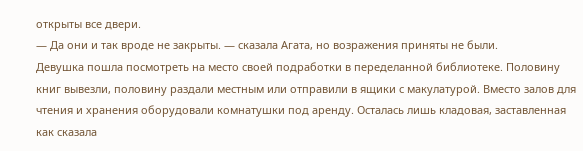открыты все двери.
— Да они и так вроде не закрыты. — сказала Агата, но возражения приняты не были.
Девушка пошла посмотреть на место своей подработки в переделанной библиотеке. Половину книг вывезли, половину раздали местным или отправили в ящики с макулатурой. Вместо залов для чтения и хранения оборудовали комнатушки под аренду. Осталась лишь кладовая, заставленная как сказала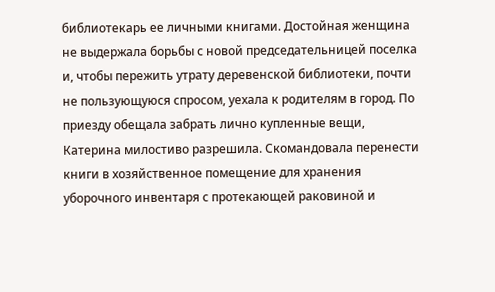библиотекарь ее личными книгами. Достойная женщина не выдержала борьбы с новой председательницей поселка и, чтобы пережить утрату деревенской библиотеки, почти не пользующуюся спросом, уехала к родителям в город. По приезду обещала забрать лично купленные вещи, Катерина милостиво разрешила. Скомандовала перенести книги в хозяйственное помещение для хранения уборочного инвентаря с протекающей раковиной и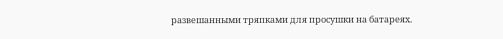развешанными тряпками для просушки на батареях.